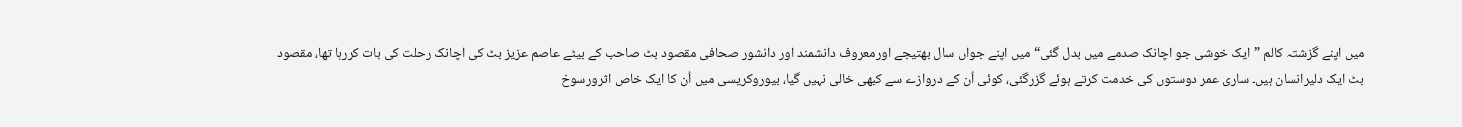میں اپنے گزشتہ کالم ”ایک خوشی جو اچانک صدمے میں بدل گئی“ میں اپنے جواں سال بھتیجے اورمعروف دانشمند اور دانشور صحافی مقصود بٹ صاحب کے بیٹے عاصم عزیز بٹ کی اچانک رحلت کی بات کررہا تھا، مقصود بٹ ایک دلیرانسان ہیں۔ ساری عمر دوستوں کی خدمت کرتے ہوئے گزرگئی، کوئی اُن کے دروازے سے کبھی خالی نہیں گیا، بیوروکریسی میں اُن کا ایک خاص اثرورسوخ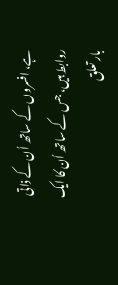ہے، افسروں کے ساتھ اُن کے ذاتی روابط ہیں، جس کے ساتھ اُن کا ایک بار تعلق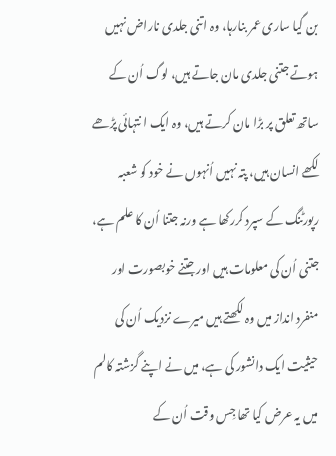بن گیا ساری عمر بنارہا، وہ اتنی جلدی ناراض نہیں ہوتے جتنی جلدی مان جاتے ہیں، لوگ اُن کے ساتھ تعلق پر بڑا مان کرتے ہیں، وہ ایک ا نتہائی پڑھے لکھے انسان ہیں، پتہ نہیں اُنہوں نے خود کو شعبہ رپورٹنگ کے سپرد کررکھا ہے ورنہ جتنا اُن کا علم ہے، جتنی اُن کی معلومات ہیں اور جتنے خوبصورت اور منفرد انداز میں وہ لکھتے ہیں میرے نزدیک اُن کی حیثیت ایک دانشور کی ہے، میں نے اپنے گزشتہ کالم میں یہ عرض کیا تھا جِس وقت اُن کے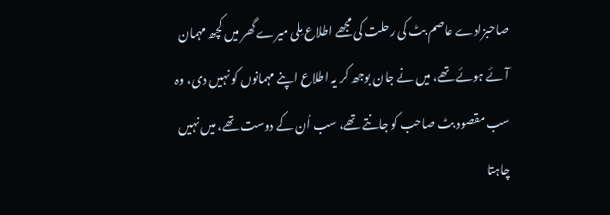صاحبزادے عاصم بٹ کی رحلت کی مجھے اطلاع مِلی میرے گھر میں کچھ مہمان آئے ہوئے تھے، میں نے جان بوجھ کر یہ اطلاع اپنے مہمانوں کو نہیں دی، وہ سب مقصود بٹ صاحب کو جانتے تھے، سب اُن کے دوست تھے، میں نہیں چاہتا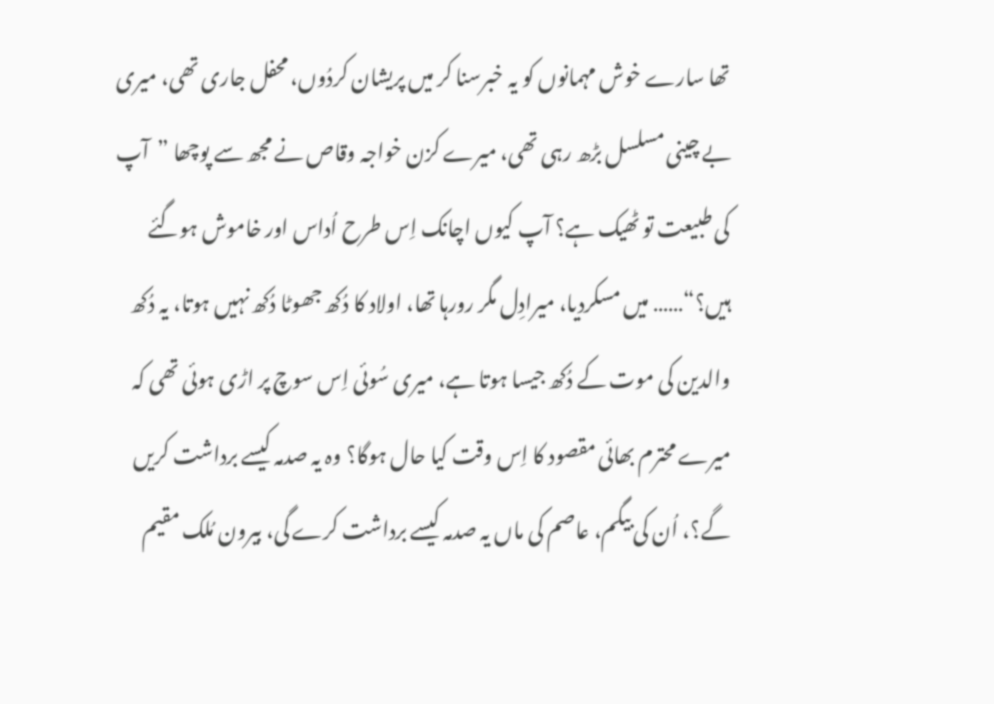تھا سارے خوش مہمانوں کو یہ خبرسنا کر میں پریشان کردُوں، محفل جاری تھی، میری بے چینی مسلسل بڑھ رہی تھی، میرے کزن خواجہ وقاص نے مجھ سے پوچھا ”آپ کی طبیعت تو ٹھیک ہے؟ آپ کیوں اچانک اِس طرح اُداس اور خاموش ہوگئے ہیں؟“…… میں مسکردیا، میرادِل مگر رورہا تھا، اولاد کا دُکھ جھوٹا دُکھ نہیں ہوتا، یہ دُکھ والدین کی موت کے دُکھ جیسا ہوتا ہے، میری سُوئی اِس سوچ پر اڑی ہوئی تھی کہ میرے محترم بھائی مقصود کا اِس وقت کیا حال ہوگا؟ وہ یہ صدمہ کیسے برداشت کریں گے؟، اُن کی بیگم، عاصم کی ماں یہ صدمہ کیسے برداشت کرے گی، بیرون مُلک مقیم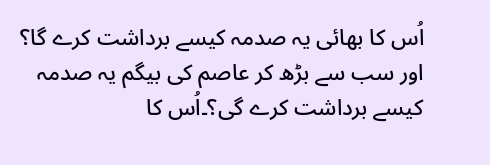اُس کا بھائی یہ صدمہ کیسے برداشت کرے گا؟ اور سب سے بڑھ کر عاصم کی بیگم یہ صدمہ کیسے برداشت کرے گی؟۔اُس کا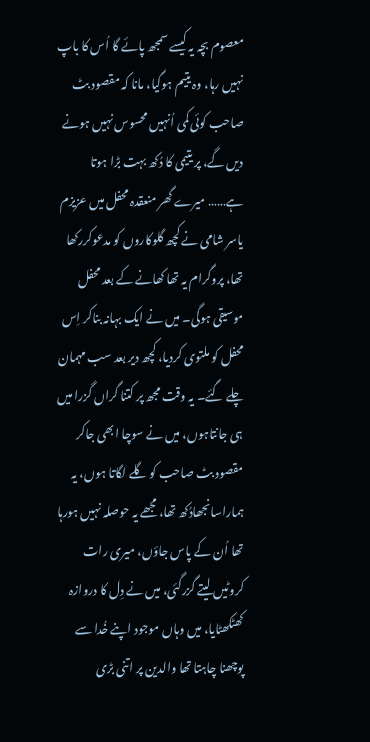معصوم بچہ یہ کیسے سمجھ پائے گا اُس کا باپ نہیں رہا، وہ یتیم ہوگیا، مانا کہ مقصود بٹ صاحب کوئی کمی اُنہیں محسوس نہیں ہونے دیں گے، پر یتیمی کا دُکھ بہت بڑا ہوتا ہے…… میرے گھر منعقدہ محفل میں عزیزم یاسر شامی نے کچھ گلوکاروں کو مدعوکررکھا تھا، پروگرام یہ تھا کھانے کے بعد محفل موسیقی ہوگی۔ میں نے ایک بہانہ بناکر اِس محفل کو ملتوی کردیا، کچھ دیر بعد سب مہمان چلے گئے۔ یہ وقت مجھ پر کتنا گراں گزرا میں ہی جانتاہوں، میں نے سوچا ابھی جاکر مقصود بٹ صاحب کو گلے لگاتا ہوں، یہ ہماراسانجھادُکھ تھا، مجھے یہ حوصلہ نہیں ہورہا تھا اُن کے پاس جاؤں، میری رات کروٹیں لیتے گزرگئی، میں نے دِل کا دروازہ کھٹکھٹایا، میں وہاں موجود اپنے خُدا سے پوچھنا چاہتا تھا والدین پر اتنی بڑی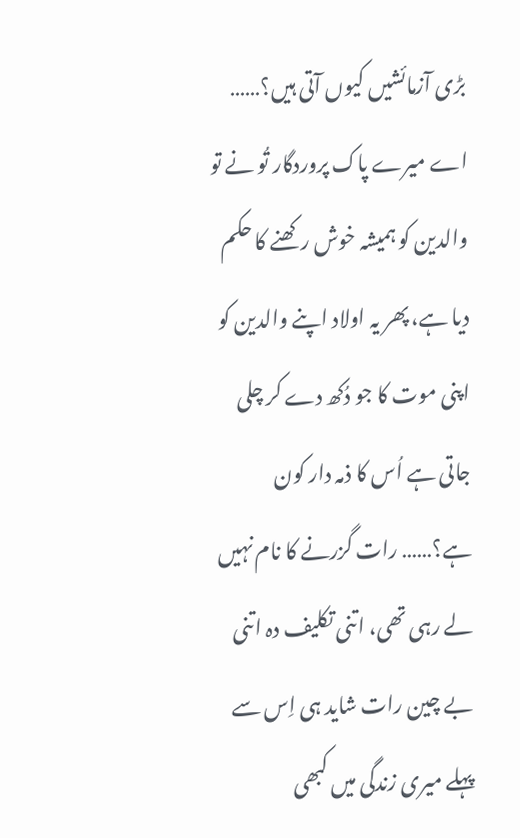بڑی آزمائشیں کیوں آتی ہیں؟…… اے میرے پاک پروردگار تُو نے تو والدین کو ہمیشہ خوش رکھنے کا حکم دیا ہے، پھر یہ اولاد اپنے والدین کو اپنی موت کا جو دُکھ دے کر چلی جاتی ہے اُس کا ذمہ دار کون ہے؟…… رات گزرنے کا نام نہیں لے رہی تھی، اتنی تکلیف دہ اتنی بے چین رات شاید ہی اِس سے پہلے میری زندگی میں کبھی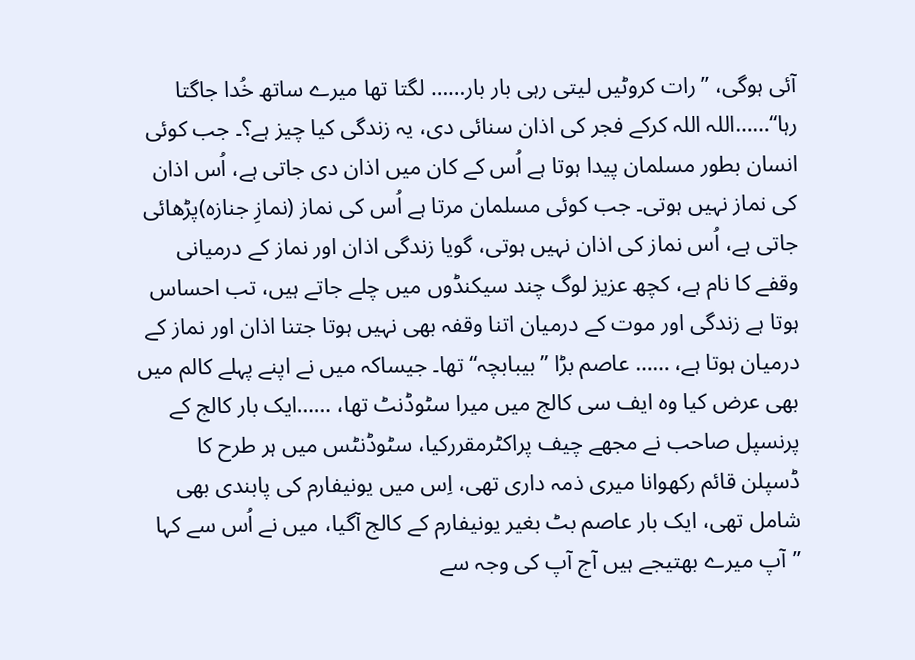آئی ہوگی، ”رات کروٹیں لیتی رہی بار بار…… لگتا تھا میرے ساتھ خُدا جاگتا رہا“……اللہ اللہ کرکے فجر کی اذان سنائی دی، یہ زندگی کیا چیز ہے؟۔ جب کوئی انسان بطور مسلمان پیدا ہوتا ہے اُس کے کان میں اذان دی جاتی ہے، اُس اذان کی نماز نہیں ہوتی۔ جب کوئی مسلمان مرتا ہے اُس کی نماز (نمازِ جنازہ)پڑھائی جاتی ہے، اُس نماز کی اذان نہیں ہوتی، گویا زندگی اذان اور نماز کے درمیانی وقفے کا نام ہے، کچھ عزیز لوگ چند سیکنڈوں میں چلے جاتے ہیں، تب احساس ہوتا ہے زندگی اور موت کے درمیان اتنا وقفہ بھی نہیں ہوتا جتنا اذان اور نماز کے درمیان ہوتا ہے، …… عاصم بڑا ”بیبابچہ“ تھا۔ جیساکہ میں نے اپنے پہلے کالم میں بھی عرض کیا وہ ایف سی کالج میں میرا سٹوڈنٹ تھا، ……ایک بار کالج کے پرنسپل صاحب نے مجھے چیف پراکٹرمقررکیا، سٹوڈنٹس میں ہر طرح کا ڈسپلن قائم رکھوانا میری ذمہ داری تھی، اِس میں یونیفارم کی پابندی بھی شامل تھی، ایک بار عاصم بٹ بغیر یونیفارم کے کالج آگیا، میں نے اُس سے کہا ”آپ میرے بھتیجے ہیں آج آپ کی وجہ سے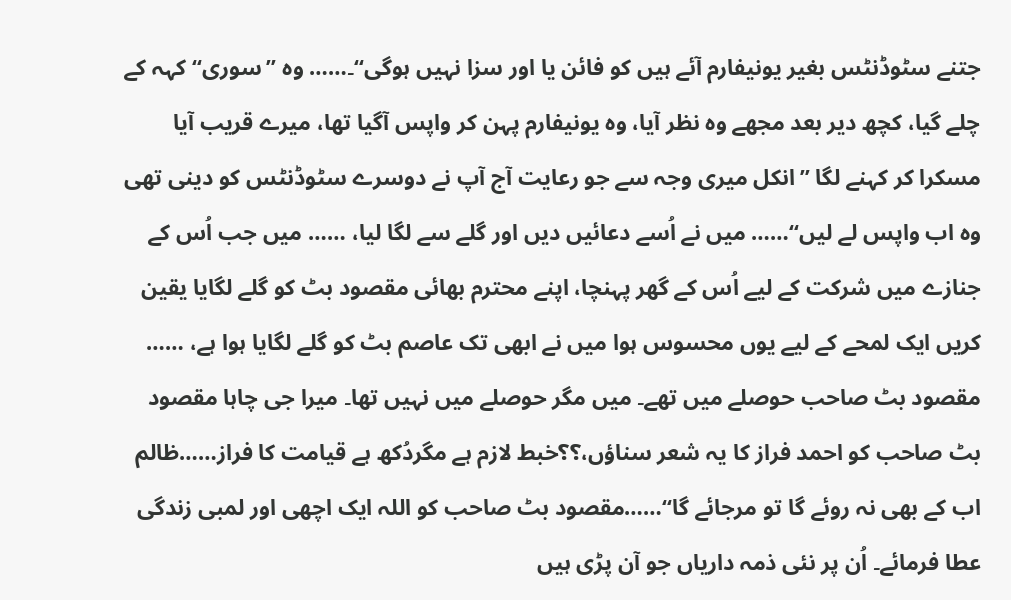جتنے سٹوڈنٹس بغیر یونیفارم آئے ہیں کو فائن یا اور سزا نہیں ہوگی“۔…… وہ ”سوری“ کہہ کے چلے گیا، کچھ دیر بعد مجھے وہ نظر آیا، وہ یونیفارم پہن کر واپس آگیا تھا، میرے قریب آیا مسکرا کر کہنے لگا ”انکل میری وجہ سے جو رعایت آج آپ نے دوسرے سٹوڈنٹس کو دینی تھی وہ اب واپس لے لیں“…… میں نے اُسے دعائیں دیں اور گلے سے لگا لیا، …… میں جب اُس کے جنازے میں شرکت کے لیے اُس کے گھر پہنچا، اپنے محترم بھائی مقصود بٹ کو گلے لگایا یقین کریں ایک لمحے کے لیے یوں محسوس ہوا میں نے ابھی تک عاصم بٹ کو گلے لگایا ہوا ہے، …… مقصود بٹ صاحب حوصلے میں تھے۔ میں مگر حوصلے میں نہیں تھا۔ میرا جی چاہا مقصود بٹ صاحب کو احمد فراز کا یہ شعر سناؤں،؟؟خبط لازم ہے مگردُکھ ہے قیامت کا فراز……ظالم اب کے بھی نہ روئے گا تو مرجائے گا“……مقصود بٹ صاحب کو اللہ ایک اچھی اور لمبی زندگی عطا فرمائے۔ اُن پر نئی ذمہ داریاں جو آن پڑی ہیں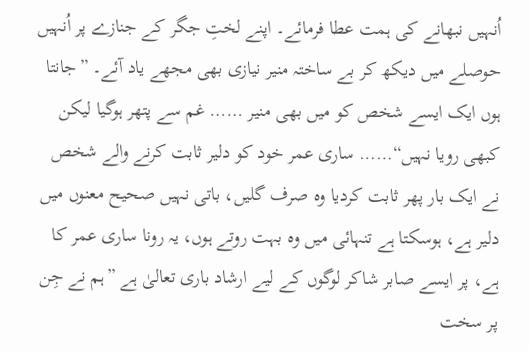اُنہیں نبھانے کی ہمت عطا فرمائے۔ اپنے لختِ جگر کے جنازے پر اُنہیں حوصلے میں دیکھ کر بے ساختہ منیر نیازی بھی مجھے یاد آئے۔ ”جانتا ہوں ایک ایسے شخص کو میں بھی منیر …… غم سے پتھر ہوگیا لیکن کبھی رویا نہیں“…… ساری عمر خود کو دلیر ثابت کرنے والے شخص نے ایک بار پھر ثابت کردیا وہ صرف گلیں، باتی نہیں صحیح معنوں میں دلیر ہے، ہوسکتا ہے تنہائی میں وہ بہت روتے ہوں، یہ رونا ساری عمر کا ہے، پر ایسے صابر شاکر لوگوں کے لیے ارشاد باری تعالیٰ ہے ”ہم نے جِن پر سخت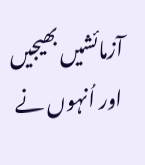آزمائشیں بھیجیں اور اُنہوں نے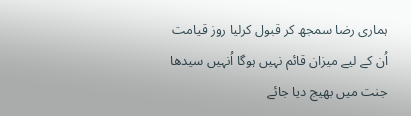ہماری رضا سمجھ کر قبول کرلیا روز قیامت اُن کے لیے میزان قائم نہیں ہوگا اُنہیں سیدھا جنت میں بھیج دیا جائے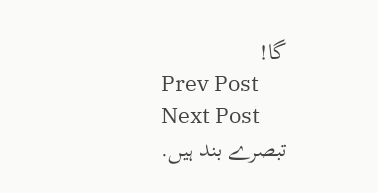گا!
Prev Post
Next Post
تبصرے بند ہیں.